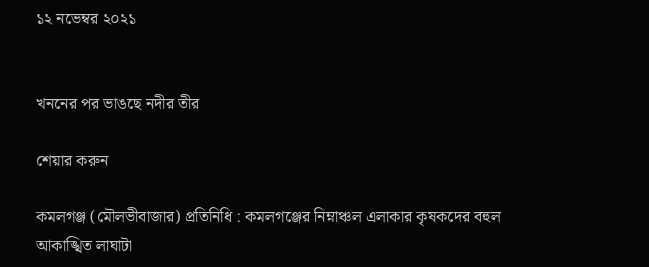১২ নভেম্বর ২০২১


খননের পর ভাঙছে নদীর তীর

শেয়ার করুন

কমলগঞ্জ (মৌলভীবাজার) প্রতিনিধি : কমলগঞ্জের নিম্নাঞ্চল এলাকার কৃষকদের বহুল আকাঙ্খিত লাঘাটা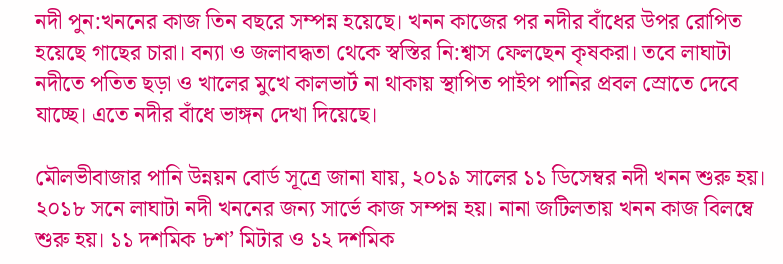নদী পুন:খননের কাজ তিন বছরে সম্পন্ন হয়েছে। খনন কাজের পর নদীর বাঁধের উপর রোপিত হয়েছে গাছের চারা। বন্যা ও জলাবদ্ধতা থেকে স্বস্তির নি:শ্বাস ফেলছেন কৃষকরা। তবে লাঘাটা নদীতে পতিত ছড়া ও খালের মুখে কালভার্ট না থাকায় স্থাপিত পাইপ পানির প্রবল স্রোতে দেবে যাচ্ছে। এতে নদীর বাঁধে ভাঙ্গন দেখা দিয়েছে।

মৌলভীবাজার পানি উন্নয়ন বোর্ড সূত্রে জানা যায়, ২০১৯ সালের ১১ ডিসেম্বর নদী খনন শুরু হয়। ২০১৮ সনে লাঘাটা নদী খননের জন্য সার্ভে কাজ সম্পন্ন হয়। নানা জটিলতায় খনন কাজ বিলম্বে শুরু হয়। ১১ দশমিক ৮শ’ মিটার ও ১২ দশমিক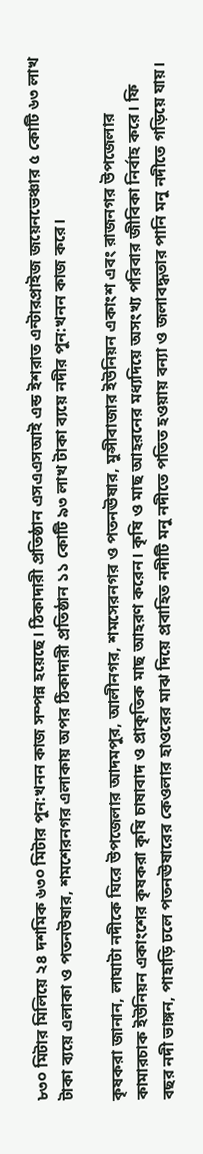৮৩০ মিটার মিলিয়ে ২৪ দশমিক ৬৩০ মিটার পুন:খনন কাজ সম্পন্ন হয়েছে। ঠিকাদারী প্রতিষ্ঠান এসএএসআই এন্ড ইশরাত এন্টারপ্রাইজ জয়েনভেঞ্চার ৫ কোটি ৬৩ লাখ টাকা ব্যয়ে এলাকা ও পতনউষার, শমশেরনগর এলাকায় অপর ঠিকাদারী প্রতিষ্ঠান ১১ কোটি ৯৩ লাখ টাকা ব্যয়ে নদীর পুন:খনন কাজ করে।

কৃষকরা জানান, লাঘাটা নদীকে ঘিরে উপজেলার আদমপুর, আলীনগর, শমসেরনগর ও পতনঊষার, মুন্সীবাজার ইউনিয়ন একাংশ এবং রাজনগর উপজেলার কামারচাক ইউনিয়ন একাংশের কৃষকরা কৃষি চাষাবাদ ও প্রাকৃতিক মাছ আহরণ করেন। কৃষি ও মাছ আহরনের মধ্যদিয়ে অসংখ্য পরিবার জীবিকা নির্বাহ করে। ফি বছর নদী ভাঙ্গন, পাহাড়ি ঢলে পতনঊষারের কেওলার হাওরের মাঝ দিয়ে প্রবাহিত নদীটি মনু নদীতে পতিত হওয়ায় বন্যা ও জলাবদ্ধতার পানি মনু নদীতে গড়িয়ে যায়।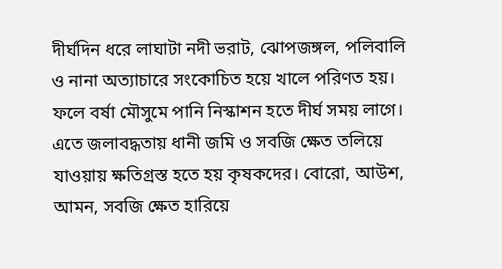দীর্ঘদিন ধরে লাঘাটা নদী ভরাট, ঝোপজঙ্গল, পলিবালি ও নানা অত্যাচারে সংকোচিত হয়ে খালে পরিণত হয়। ফলে বর্ষা মৌসুমে পানি নিস্কাশন হতে দীর্ঘ সময় লাগে। এতে জলাবদ্ধতায় ধানী জমি ও সবজি ক্ষেত তলিয়ে যাওয়ায় ক্ষতিগ্রস্ত হতে হয় কৃষকদের। বোরো, আউশ, আমন, সবজি ক্ষেত হারিয়ে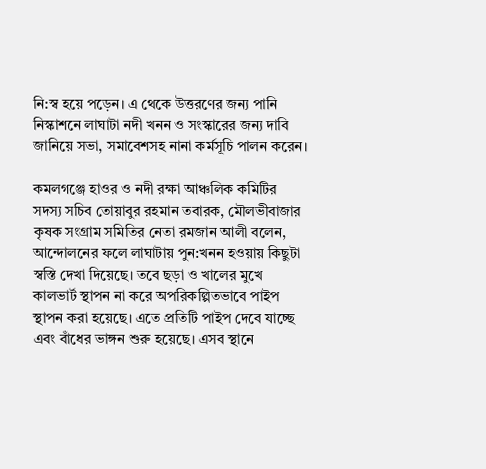নি:স্ব হয়ে পড়েন। এ থেকে উত্তরণের জন্য পানি নিস্কাশনে লাঘাটা নদী খনন ও সংস্কারের জন্য দাবি জানিয়ে সভা, সমাবেশসহ নানা কর্মসূচি পালন করেন।

কমলগঞ্জে হাওর ও নদী রক্ষা আঞ্চলিক কমিটির সদস্য সচিব তোয়াবুর রহমান তবারক, মৌলভীবাজার কৃষক সংগ্রাম সমিতির নেতা রমজান আলী বলেন, আন্দোলনের ফলে লাঘাটায় পুন:খনন হওয়ায় কিছুটা স্বস্তি দেখা দিয়েছে। তবে ছড়া ও খালের মুখে কালভার্ট স্থাপন না করে অপরিকল্পিতভাবে পাইপ স্থাপন করা হয়েছে। এতে প্রতিটি পাইপ দেবে যাচ্ছে এবং বাঁধের ভাঙ্গন শুরু হয়েছে। এসব স্থানে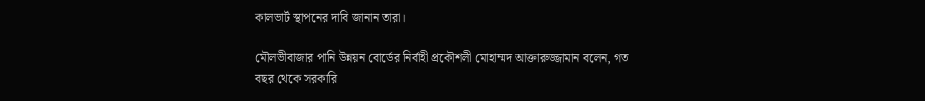কালভার্ট স্থাপনের দাবি জানান তারা।

মৌলভীবাজার পানি উন্নয়ন বোর্ডের নির্বাহী প্রকৌশলী মোহাম্মদ আক্তারুজ্জামান বলেন, গত বছর থেকে সরকারি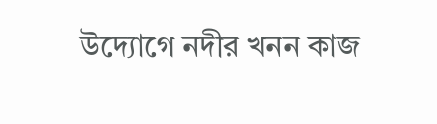উদ্যোগে নদীর খনন কাজ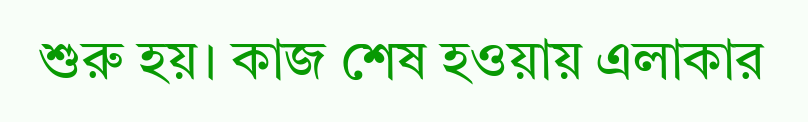শুরু হয়। কাজ শেষ হওয়ায় এলাকার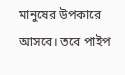মানুষের উপকারে আসবে। তবে পাইপ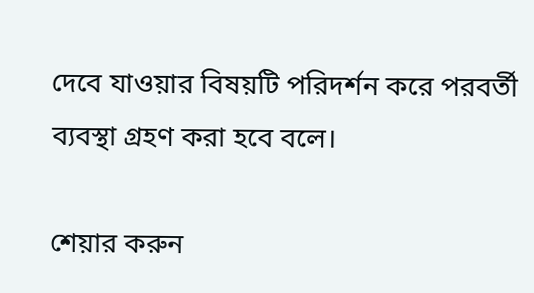দেবে যাওয়ার বিষয়টি পরিদর্শন করে পরবর্তী ব্যবস্থা গ্রহণ করা হবে বলে।

শেয়ার করুন